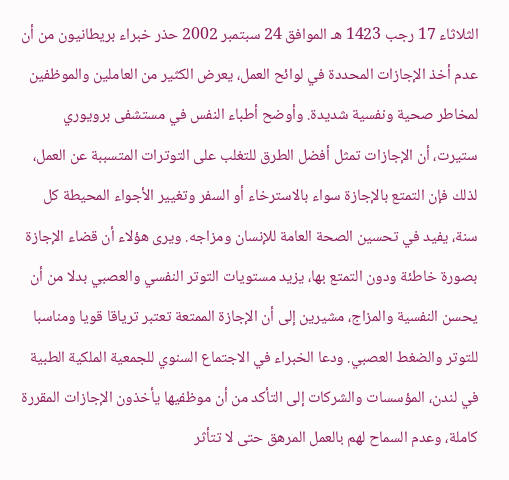الثلاثاء 17 رجب 1423 هـ الموافق 24 سبتمبر 2002 حذر خبراء بريطانيون من أن عدم أخذ الإجازات المحددة في لوائح العمل، يعرض الكثير من العاملين والموظفين لمخاطر صحية ونفسية شديدة. وأوضح أطباء النفس في مستشفى برويوري ستيرت، أن الإجازات تمثل أفضل الطرق للتغلب على التوترات المتسببة عن العمل، لذلك فإن التمتع بالإجازة سواء بالاسترخاء أو السفر وتغيير الأجواء المحيطة كل سنة، يفيد في تحسين الصحة العامة للإنسان ومزاجه. ويرى هؤلاء أن قضاء الإجازة بصورة خاطئة ودون التمتع بها، يزيد مستويات التوتر النفسي والعصبي بدلا من أن يحسن النفسية والمزاج، مشيرين إلى أن الإجازة الممتعة تعتبر ترياقا قويا ومناسبا للتوتر والضغط العصبي. ودعا الخبراء في الاجتماع السنوي للجمعية الملكية الطبية في لندن، المؤسسات والشركات إلى التأكد من أن موظفيها يأخذون الإجازات المقررة كاملة، وعدم السماح لهم بالعمل المرهق حتى لا تتأثر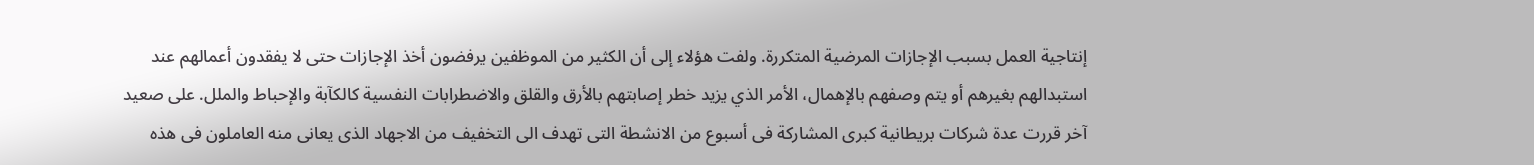إنتاجية العمل بسبب الإجازات المرضية المتكررة. ولفت هؤلاء إلى أن الكثير من الموظفين يرفضون أخذ الإجازات حتى لا يفقدون أعمالهم عند استبدالهم بغيرهم أو يتم وصفهم بالإهمال، الأمر الذي يزيد خطر إصابتهم بالأرق والقلق والاضطرابات النفسية كالكآبة والإحباط والملل. على صعيد آخر قررت عدة شركات بريطانية كبرى المشاركة فى أسبوع من الانشطة التى تهدف الى التخفيف من الاجهاد الذى يعانى منه العاملون فى هذه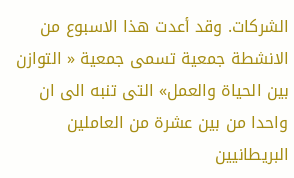الشركات. وقد أعدت هذا الاسبوع من الانشطة جمعية تسمى جمعية « التوازن بين الحياة والعمل» التى تنبه الى ان واحدا من بين عشرة من العاملين البريطانيين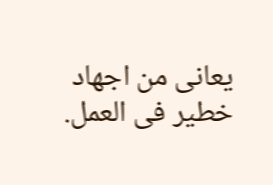يعانى من اجهاد خطير فى العمل.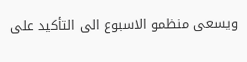ويسعى منظمو الاسبوع الى التأكيد على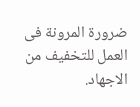ضرورة المرونة فى العمل للتخفيف من الاجهاد.